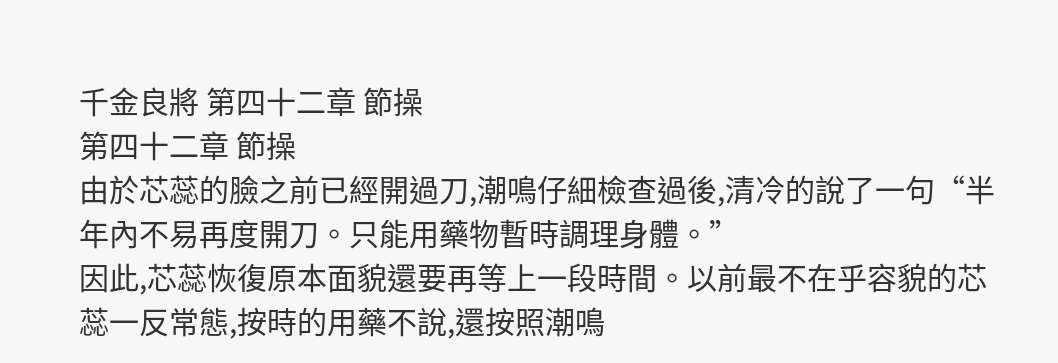千金良將 第四十二章 節操
第四十二章 節操
由於芯蕊的臉之前已經開過刀,潮鳴仔細檢查過後,清冷的說了一句“半年內不易再度開刀。只能用藥物暫時調理身體。”
因此,芯蕊恢復原本面貌還要再等上一段時間。以前最不在乎容貌的芯蕊一反常態,按時的用藥不說,還按照潮鳴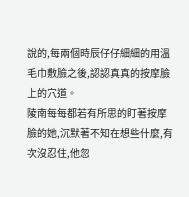說的,每兩個時辰仔仔細細的用溫毛巾敷臉之後,認認真真的按摩臉上的穴道。
陵南每每都若有所思的盯著按摩臉的她,沉默著不知在想些什麼,有次沒忍住,他忽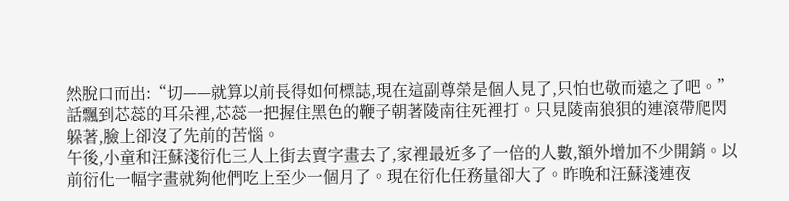然脫口而出:“切——就算以前長得如何標誌,現在這副尊榮是個人見了,只怕也敬而遠之了吧。”
話飄到芯蕊的耳朵裡,芯蕊一把握住黑色的鞭子朝著陵南往死裡打。只見陵南狼狽的連滾帶爬閃躲著,臉上卻沒了先前的苦惱。
午後,小童和汪蘇淺衍化三人上街去賣字畫去了,家裡最近多了一倍的人數,額外增加不少開銷。以前衍化一幅字畫就夠他們吃上至少一個月了。現在衍化任務量卻大了。昨晚和汪蘇淺連夜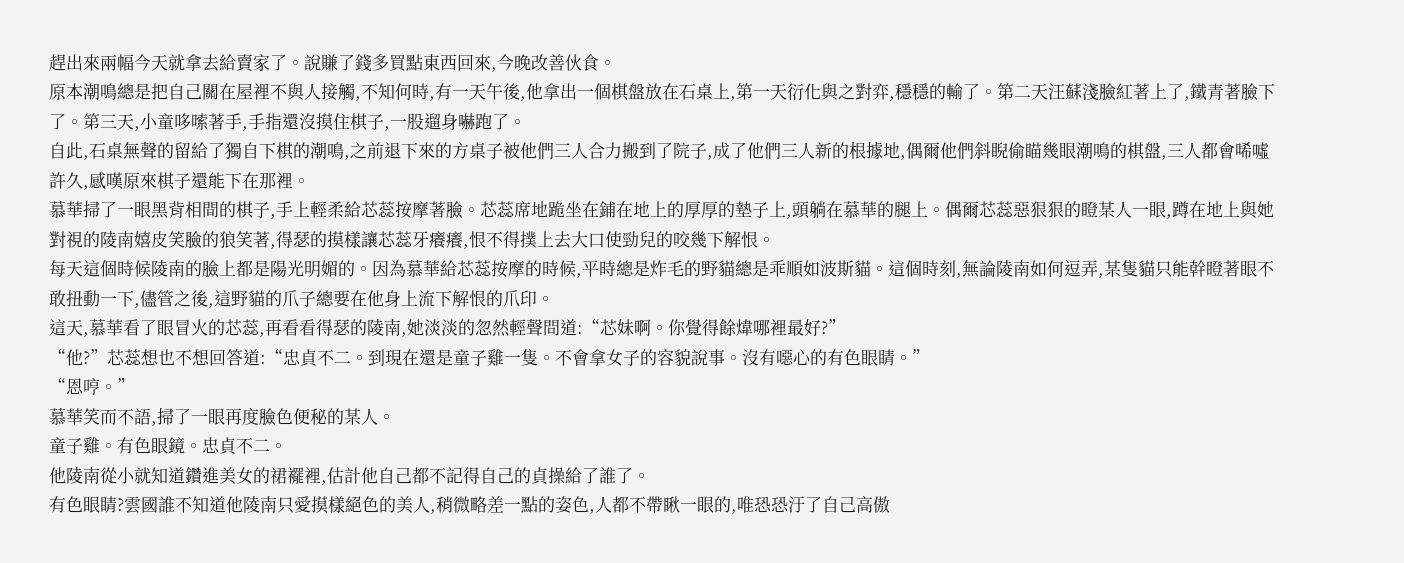趕出來兩幅今天就拿去給賣家了。說賺了錢多買點東西回來,今晚改善伙食。
原本潮鳴總是把自己關在屋裡不與人接觸,不知何時,有一天午後,他拿出一個棋盤放在石桌上,第一天衍化與之對弈,穩穩的輸了。第二天汪蘇淺臉紅著上了,鐵青著臉下了。第三天,小童哆嗦著手,手指還沒摸住棋子,一股遛身嚇跑了。
自此,石桌無聲的留給了獨自下棋的潮鳴,之前退下來的方桌子被他們三人合力搬到了院子,成了他們三人新的根據地,偶爾他們斜睨偷瞄幾眼潮鳴的棋盤,三人都會唏噓許久,感嘆原來棋子還能下在那裡。
慕華掃了一眼黑背相間的棋子,手上輕柔給芯蕊按摩著臉。芯蕊席地跪坐在鋪在地上的厚厚的墊子上,頭躺在慕華的腿上。偶爾芯蕊惡狠狠的瞪某人一眼,蹲在地上與她對視的陵南嬉皮笑臉的狼笑著,得瑟的摸樣讓芯蕊牙癢癢,恨不得撲上去大口使勁兒的咬幾下解恨。
每天這個時候陵南的臉上都是陽光明媚的。因為慕華給芯蕊按摩的時候,平時總是炸毛的野貓總是乖順如波斯貓。這個時刻,無論陵南如何逗弄,某隻貓只能幹瞪著眼不敢扭動一下,儘管之後,這野貓的爪子總要在他身上流下解恨的爪印。
這天,慕華看了眼冒火的芯蕊,再看看得瑟的陵南,她淡淡的忽然輕聲問道:“芯妹啊。你覺得餘煒哪裡最好?”
“他?”芯蕊想也不想回答道:“忠貞不二。到現在還是童子雞一隻。不會拿女子的容貌說事。沒有噁心的有色眼睛。”
“恩哼。”
慕華笑而不語,掃了一眼再度臉色便秘的某人。
童子雞。有色眼鏡。忠貞不二。
他陵南從小就知道鑽進美女的裙襬裡,估計他自己都不記得自己的貞操給了誰了。
有色眼睛?雲國誰不知道他陵南只愛摸樣絕色的美人,稍微略差一點的姿色,人都不帶瞅一眼的,唯恐恐汙了自己高傲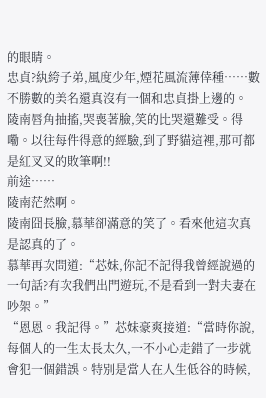的眼睛。
忠貞?紈絝子弟,風度少年,煙花風流薄倖種……數不勝數的美名還真沒有一個和忠貞掛上邊的。
陵南唇角抽搐,哭喪著臉,笑的比哭還難受。得嘞。以往每件得意的經驗,到了野貓這裡,那可都是紅叉叉的敗筆啊!!
前途……
陵南茫然啊。
陵南囧長臉,慕華卻滿意的笑了。看來他這次真是認真的了。
慕華再次問道:“芯妹,你記不記得我曾經說過的一句話?有次我們出門遊玩,不是看到一對夫妻在吵架。”
“恩恩。我記得。”芯妹豪爽接道:“當時你說,每個人的一生太長太久,一不小心走錯了一步就會犯一個錯誤。特別是當人在人生低谷的時候,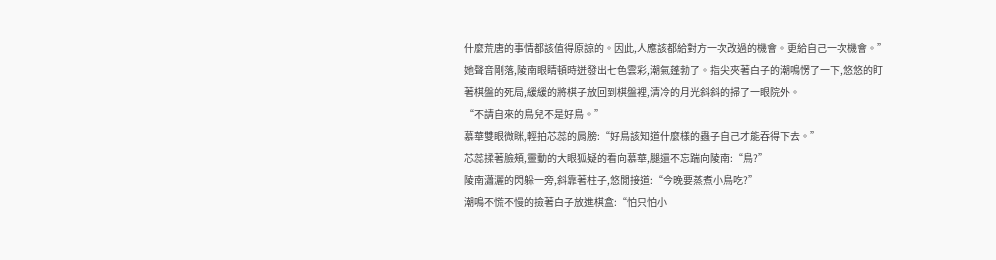什麼荒唐的事情都該值得原諒的。因此,人應該都給對方一次改過的機會。更給自己一次機會。”
她聲音剛落,陵南眼睛頓時迸發出七色雲彩,潮氣蓬勃了。指尖夾著白子的潮鳴愣了一下,悠悠的盯著棋盤的死局,緩緩的將棋子放回到棋盤裡,清冷的月光斜斜的掃了一眼院外。
“不請自來的鳥兒不是好鳥。”
慕華雙眼微眯,輕拍芯蕊的肩膀:“好鳥該知道什麼樣的蟲子自己才能吞得下去。”
芯蕊揉著臉頰,靈動的大眼狐疑的看向慕華,腿還不忘踹向陵南:“鳥?”
陵南瀟灑的閃躲一旁,斜靠著柱子,悠閒接道:“今晚要蒸煮小鳥吃?”
潮鳴不慌不慢的撿著白子放進棋盒:“怕只怕小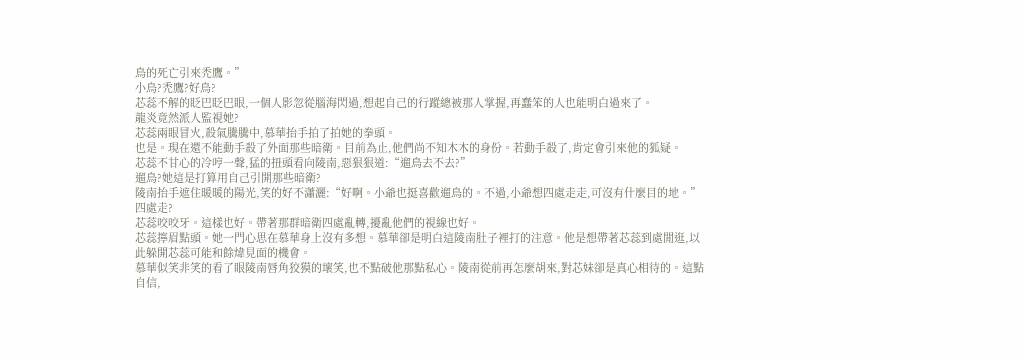鳥的死亡引來禿鷹。”
小鳥?禿鷹?好鳥?
芯蕊不解的眨巴眨巴眼,一個人影忽從腦海閃過,想起自己的行蹤總被那人掌握,再蠢笨的人也能明白過來了。
龍炎竟然派人監視她?
芯蕊兩眼冒火,殺氣騰騰中,慕華抬手拍了拍她的拳頭。
也是。現在還不能動手殺了外面那些暗衛。目前為止,他們尚不知木木的身份。若動手殺了,肯定會引來他的狐疑。
芯蕊不甘心的冷哼一聲,猛的扭頭看向陵南,惡狠狠道:“遛鳥去不去?”
遛鳥?她這是打算用自己引開那些暗衛?
陵南抬手遮住暖暖的陽光,笑的好不瀟灑:“好啊。小爺也挺喜歡遛鳥的。不過,小爺想四處走走,可沒有什麼目的地。”
四處走?
芯蕊咬咬牙。這樣也好。帶著那群暗衛四處亂轉,擾亂他們的視線也好。
芯蕊擰眉點頭。她一門心思在慕華身上沒有多想。慕華卻是明白這陵南肚子裡打的注意。他是想帶著芯蕊到處閒逛,以此躲開芯蕊可能和餘煒見面的機會。
慕華似笑非笑的看了眼陵南唇角狡獏的壞笑,也不點破他那點私心。陵南從前再怎麼胡來,對芯妹卻是真心相待的。這點自信,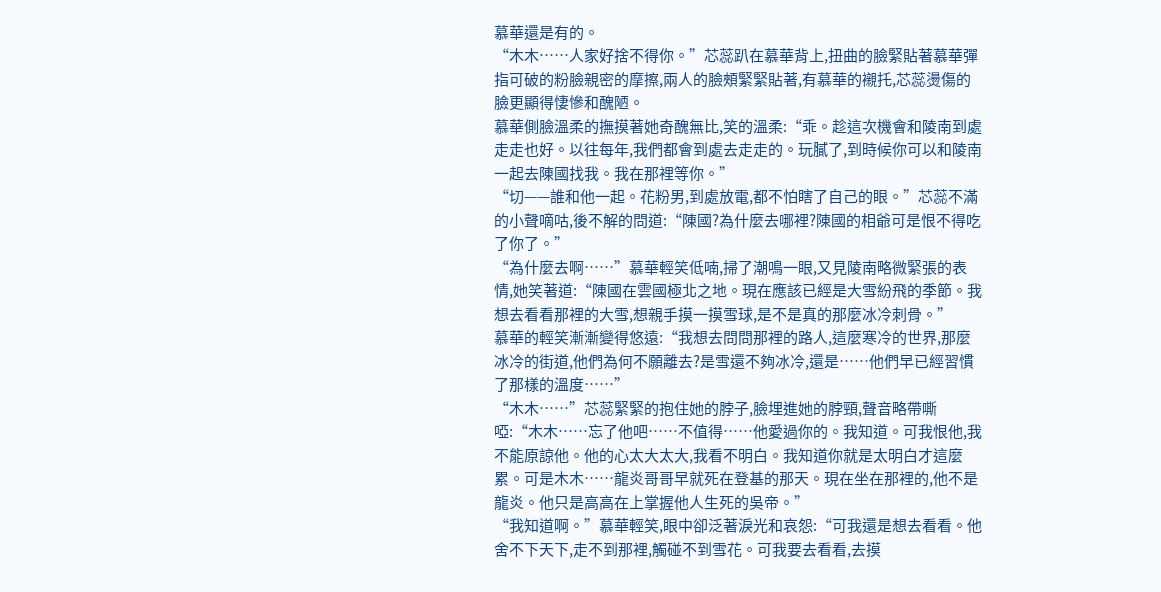慕華還是有的。
“木木……人家好捨不得你。”芯蕊趴在慕華背上,扭曲的臉緊貼著慕華彈指可破的粉臉親密的摩擦,兩人的臉頰緊緊貼著,有慕華的襯托,芯蕊燙傷的臉更顯得悽慘和醜陋。
慕華側臉溫柔的撫摸著她奇醜無比,笑的溫柔:“乖。趁這次機會和陵南到處走走也好。以往每年,我們都會到處去走走的。玩膩了,到時候你可以和陵南一起去陳國找我。我在那裡等你。”
“切——誰和他一起。花粉男,到處放電,都不怕瞎了自己的眼。”芯蕊不滿的小聲嘀咕,後不解的問道:“陳國?為什麼去哪裡?陳國的相爺可是恨不得吃了你了。”
“為什麼去啊……”慕華輕笑低喃,掃了潮鳴一眼,又見陵南略微緊張的表情,她笑著道:“陳國在雲國極北之地。現在應該已經是大雪紛飛的季節。我想去看看那裡的大雪,想親手摸一摸雪球,是不是真的那麼冰冷刺骨。”
慕華的輕笑漸漸變得悠遠:“我想去問問那裡的路人,這麼寒冷的世界,那麼冰冷的街道,他們為何不願離去?是雪還不夠冰冷,還是……他們早已經習慣了那樣的溫度……”
“木木……”芯蕊緊緊的抱住她的脖子,臉埋進她的脖頸,聲音略帶嘶啞:“木木……忘了他吧……不值得……他愛過你的。我知道。可我恨他,我不能原諒他。他的心太大太大,我看不明白。我知道你就是太明白才這麼累。可是木木……龍炎哥哥早就死在登基的那天。現在坐在那裡的,他不是龍炎。他只是高高在上掌握他人生死的吳帝。”
“我知道啊。”慕華輕笑,眼中卻泛著淚光和哀怨:“可我還是想去看看。他舍不下天下,走不到那裡,觸碰不到雪花。可我要去看看,去摸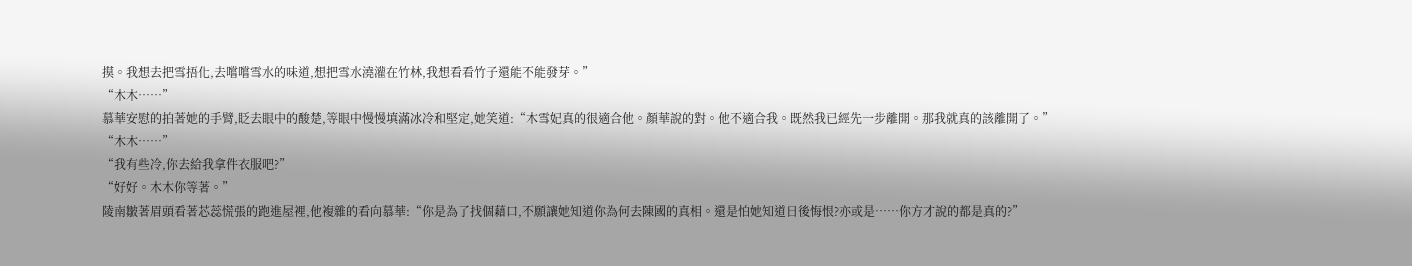摸。我想去把雪捂化,去嚐嚐雪水的味道,想把雪水澆灌在竹林,我想看看竹子還能不能發芽。”
“木木……”
慕華安慰的拍著她的手臂,眨去眼中的酸楚,等眼中慢慢填滿冰冷和堅定,她笑道:“木雪妃真的很適合他。顏華說的對。他不適合我。既然我已經先一步離開。那我就真的該離開了。”
“木木……”
“我有些冷,你去給我拿件衣服吧?”
“好好。木木你等著。”
陵南皺著眉頭看著芯蕊慌張的跑進屋裡,他複雜的看向慕華:“你是為了找個藉口,不願讓她知道你為何去陳國的真相。還是怕她知道日後悔恨?亦或是……你方才說的都是真的?”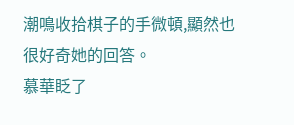潮鳴收拾棋子的手微頓,顯然也很好奇她的回答。
慕華眨了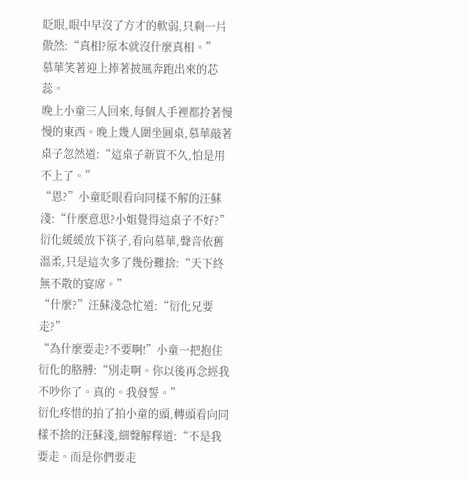眨眼,眼中早沒了方才的軟弱,只剩一片傲然:“真相?原本就沒什麼真相。”
慕華笑著迎上捧著披風奔跑出來的芯蕊。
晚上小童三人回來,每個人手裡都拎著慢慢的東西。晚上幾人圍坐圓桌,慕華敲著桌子忽然道:“這桌子新買不久,怕是用不上了。”
“恩?”小童眨眼看向同樣不解的汪蘇淺:“什麼意思?小姐覺得這桌子不好?”
衍化緩緩放下筷子,看向慕華,聲音依舊溫柔,只是這次多了幾份難捨:“天下終無不散的宴席。”
“什麼?”汪蘇淺急忙道:“衍化兄要走?”
“為什麼要走?不要啊!”小童一把抱住衍化的胳膊:“別走啊。你以後再念經我不吵你了。真的。我發誓。”
衍化疼惜的拍了拍小童的頭,轉頭看向同樣不捨的汪蘇淺,細聲解釋道:“不是我要走。而是你們要走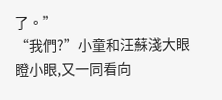了。”
“我們?”小童和汪蘇淺大眼瞪小眼,又一同看向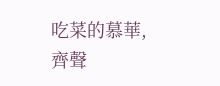吃菜的慕華,齊聲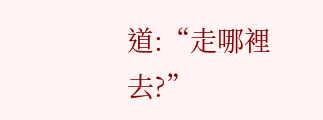道:“走哪裡去?”